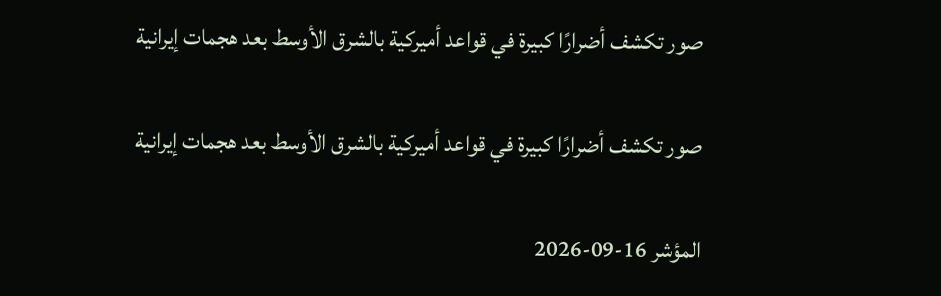صور تكشف أضرارًا كبيرة في قواعد أميركية بالشرق الأوسط بعد هجمات إيرانية

صور تكشف أضرارًا كبيرة في قواعد أميركية بالشرق الأوسط بعد هجمات إيرانية

المؤشر 16-09-2026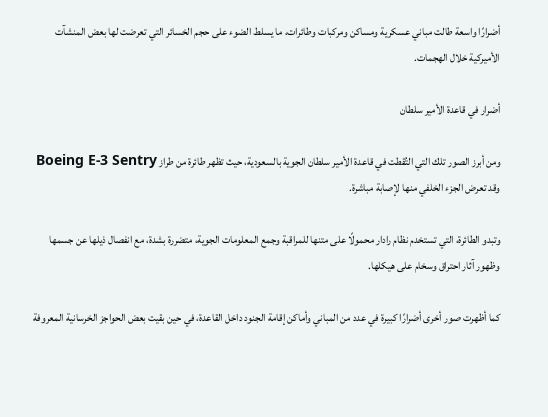أضرارًا واسعة طالت مباني عسكرية ومساكن ومركبات وطائرات، ما يسلط الضوء على حجم الخسائر التي تعرضت لها بعض المنشآت الأميركية خلال الهجمات.

أضرار في قاعدة الأمير سلطان

ومن أبرز الصور تلك التي التُقطت في قاعدة الأمير سلطان الجوية بالسعودية، حيث تظهر طائرة من طراز Boeing E-3 Sentry وقد تعرض الجزء الخلفي منها لإصابة مباشرة.

وتبدو الطائرة، التي تستخدم نظام رادار محمولًا على متنها للمراقبة وجمع المعلومات الجوية، متضررة بشدة، مع انفصال ذيلها عن جسمها وظهور آثار احتراق وسخام على هيكلها.

كما أظهرت صور أخرى أضرارًا كبيرة في عدد من المباني وأماكن إقامة الجنود داخل القاعدة، في حين بقيت بعض الحواجز الخرسانية المعروفة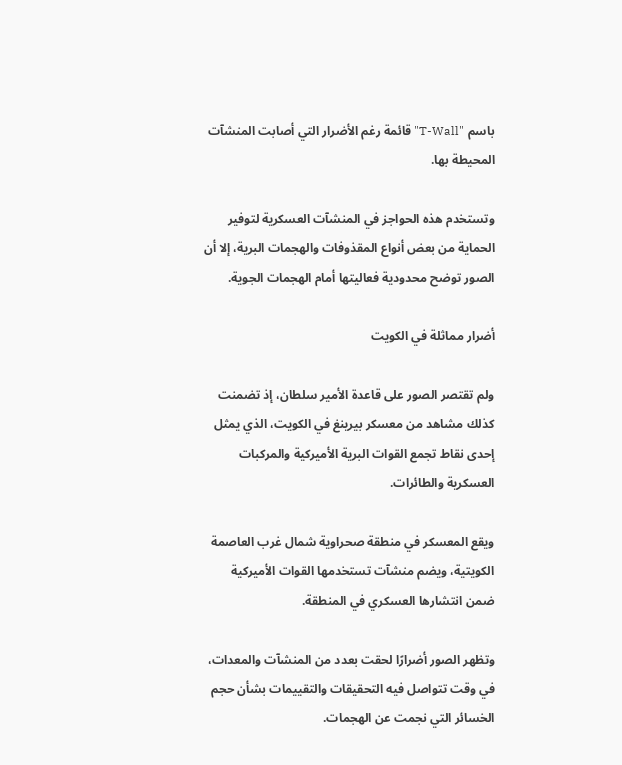باسم "T-Wall" قائمة رغم الأضرار التي أصابت المنشآت المحيطة بها.

وتستخدم هذه الحواجز في المنشآت العسكرية لتوفير الحماية من بعض أنواع المقذوفات والهجمات البرية، إلا أن الصور توضح محدودية فعاليتها أمام الهجمات الجوية.

أضرار مماثلة في الكويت

ولم تقتصر الصور على قاعدة الأمير سلطان، إذ تضمنت كذلك مشاهد من معسكر بيرينغ في الكويت، الذي يمثل إحدى نقاط تجمع القوات البرية الأميركية والمركبات العسكرية والطائرات.

ويقع المعسكر في منطقة صحراوية شمال غرب العاصمة الكويتية، ويضم منشآت تستخدمها القوات الأميركية ضمن انتشارها العسكري في المنطقة.

وتظهر الصور أضرارًا لحقت بعدد من المنشآت والمعدات، في وقت تتواصل فيه التحقيقات والتقييمات بشأن حجم الخسائر التي نجمت عن الهجمات.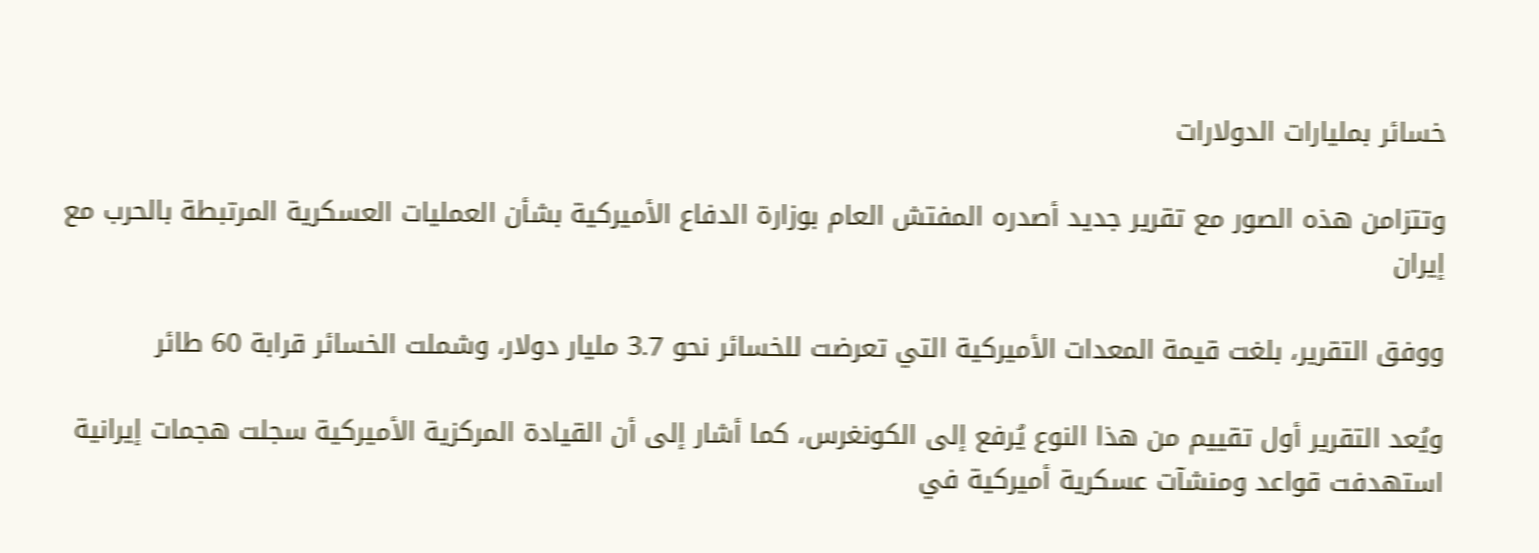خسائر بمليارات الدولارات

وتتزامن هذه الصور مع تقرير جديد أصدره المفتش العام بوزارة الدفاع الأميركية بشأن العمليات العسكرية المرتبطة بالحرب مع إيران

ووفق التقرير، بلغت قيمة المعدات الأميركية التي تعرضت للخسائر نحو 3.7 مليار دولار، وشملت الخسائر قرابة 60 طائر

ويُعد التقرير أول تقييم من هذا النوع يُرفع إلى الكونغرس، كما أشار إلى أن القيادة المركزية الأميركية سجلت هجمات إيرانية استهدفت قواعد ومنشآت عسكرية أميركية في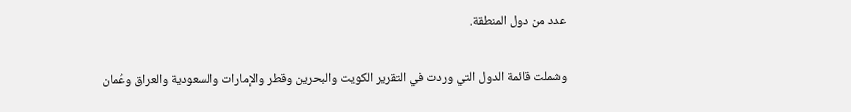عدد من دول المنطقة.

وشملت قائمة الدول التي وردت في التقرير الكويت والبحرين وقطر والإمارات والسعودية والعراق وعُمان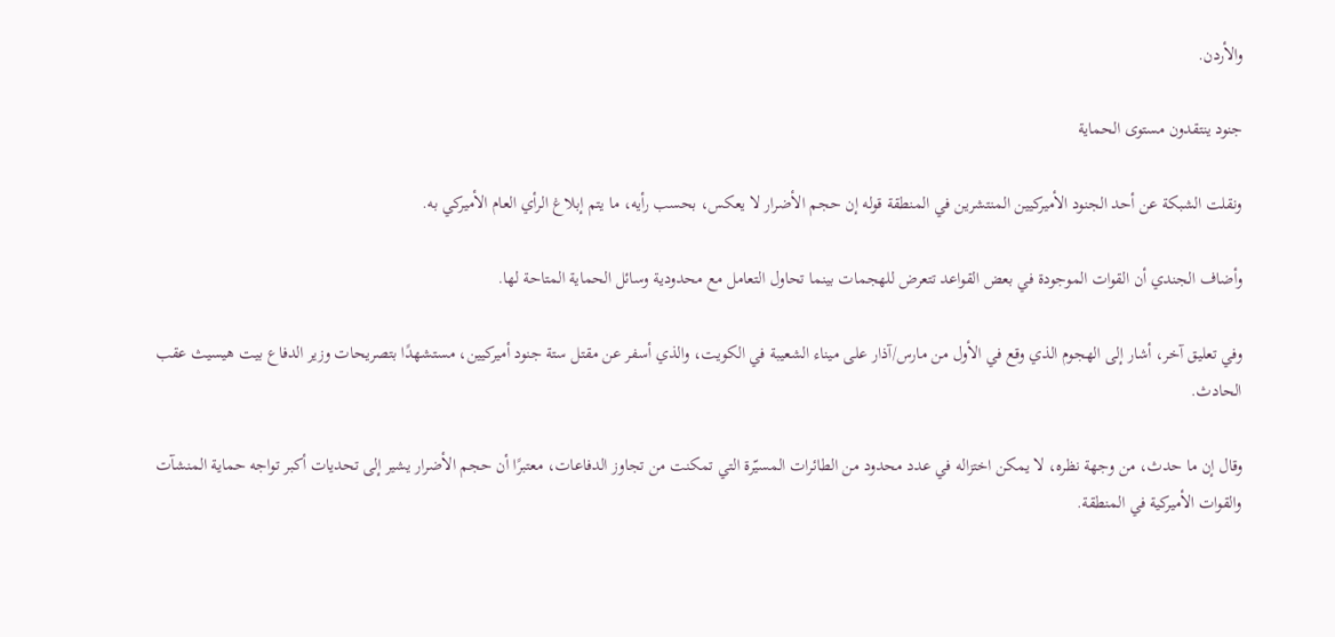والأردن.

جنود ينتقدون مستوى الحماية

ونقلت الشبكة عن أحد الجنود الأميركيين المنتشرين في المنطقة قوله إن حجم الأضرار لا يعكس، بحسب رأيه، ما يتم إبلاغ الرأي العام الأميركي به.

وأضاف الجندي أن القوات الموجودة في بعض القواعد تتعرض للهجمات بينما تحاول التعامل مع محدودية وسائل الحماية المتاحة لها.

وفي تعليق آخر، أشار إلى الهجوم الذي وقع في الأول من مارس/آذار على ميناء الشعيبة في الكويت، والذي أسفر عن مقتل ستة جنود أميركيين، مستشهدًا بتصريحات وزير الدفاع بيت هيسيث عقب الحادث.

وقال إن ما حدث، من وجهة نظره، لا يمكن اختزاله في عدد محدود من الطائرات المسيّرة التي تمكنت من تجاوز الدفاعات، معتبرًا أن حجم الأضرار يشير إلى تحديات أكبر تواجه حماية المنشآت والقوات الأميركية في المنطقة.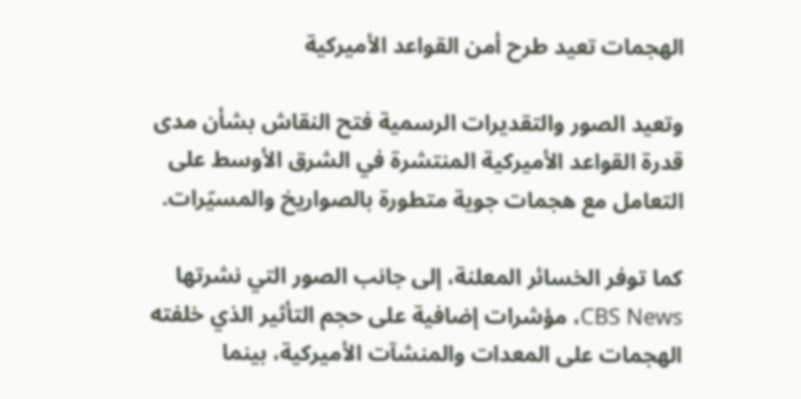الهجمات تعيد طرح أمن القواعد الأميركية

وتعيد الصور والتقديرات الرسمية فتح النقاش بشأن مدى قدرة القواعد الأميركية المنتشرة في الشرق الأوسط على التعامل مع هجمات جوية متطورة بالصواريخ والمسيّرات.

كما توفر الخسائر المعلنة، إلى جانب الصور التي نشرتها CBS News، مؤشرات إضافية على حجم التأثير الذي خلفته الهجمات على المعدات والمنشآت الأميركية، بينما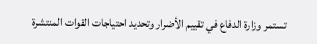تستمر وزارة الدفاع في تقييم الأضرار وتحديد احتياجات القوات المنتشرة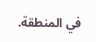في المنطقة.